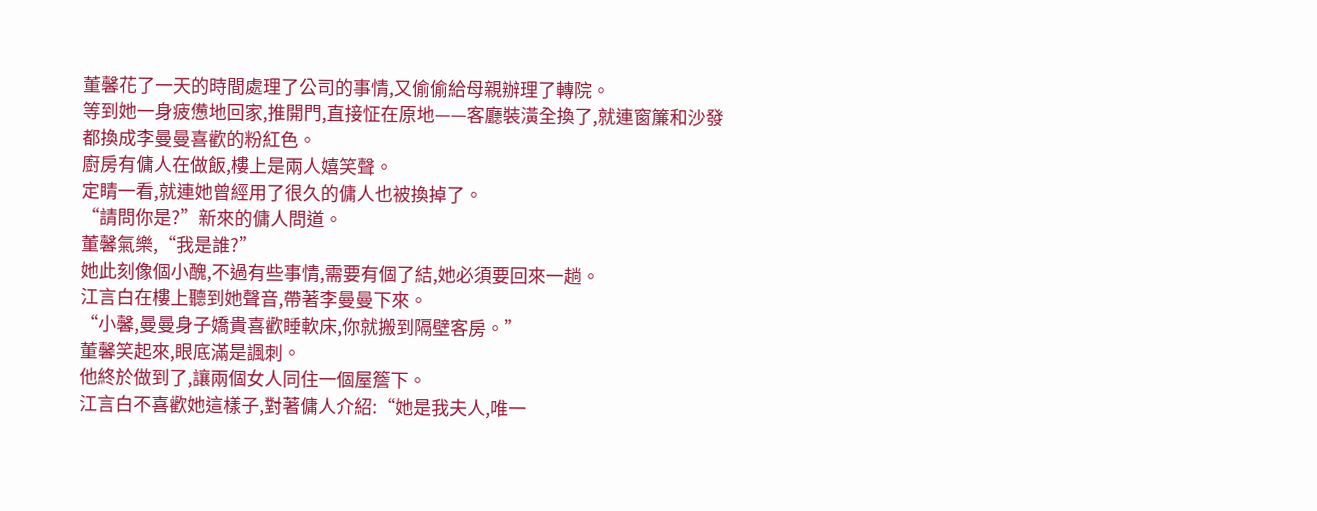董馨花了一天的時間處理了公司的事情,又偷偷給母親辦理了轉院。
等到她一身疲憊地回家,推開門,直接怔在原地——客廳裝潢全換了,就連窗簾和沙發都換成李曼曼喜歡的粉紅色。
廚房有傭人在做飯,樓上是兩人嬉笑聲。
定睛一看,就連她曾經用了很久的傭人也被換掉了。
“請問你是?”新來的傭人問道。
董馨氣樂,“我是誰?”
她此刻像個小醜,不過有些事情,需要有個了結,她必須要回來一趟。
江言白在樓上聽到她聲音,帶著李曼曼下來。
“小馨,曼曼身子嬌貴喜歡睡軟床,你就搬到隔壁客房。”
董馨笑起來,眼底滿是諷刺。
他終於做到了,讓兩個女人同住一個屋簷下。
江言白不喜歡她這樣子,對著傭人介紹:“她是我夫人,唯一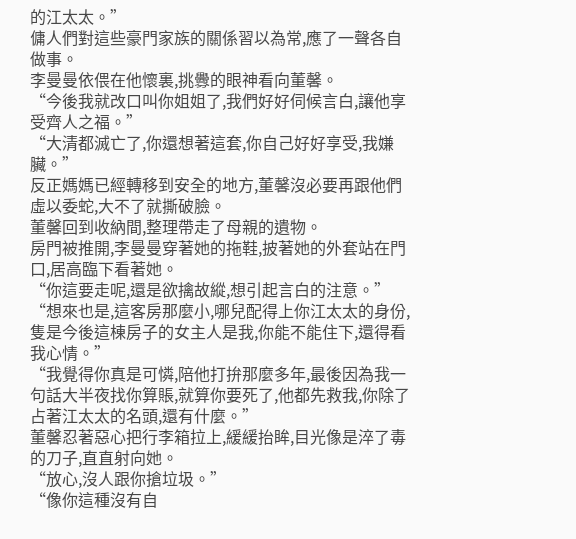的江太太。”
傭人們對這些豪門家族的關係習以為常,應了一聲各自做事。
李曼曼依偎在他懷裏,挑釁的眼神看向董馨。
“今後我就改口叫你姐姐了,我們好好伺候言白,讓他享受齊人之福。”
“大清都滅亡了,你還想著這套,你自己好好享受,我嫌臟。”
反正媽媽已經轉移到安全的地方,董馨沒必要再跟他們虛以委蛇,大不了就撕破臉。
董馨回到收納間,整理帶走了母親的遺物。
房門被推開,李曼曼穿著她的拖鞋,披著她的外套站在門口,居高臨下看著她。
“你這要走呢,還是欲擒故縱,想引起言白的注意。”
“想來也是,這客房那麼小,哪兒配得上你江太太的身份,隻是今後這棟房子的女主人是我,你能不能住下,還得看我心情。”
“我覺得你真是可憐,陪他打拚那麼多年,最後因為我一句話大半夜找你算賬,就算你要死了,他都先救我,你除了占著江太太的名頭,還有什麼。”
董馨忍著惡心把行李箱拉上,緩緩抬眸,目光像是淬了毒的刀子,直直射向她。
“放心,沒人跟你搶垃圾。”
“像你這種沒有自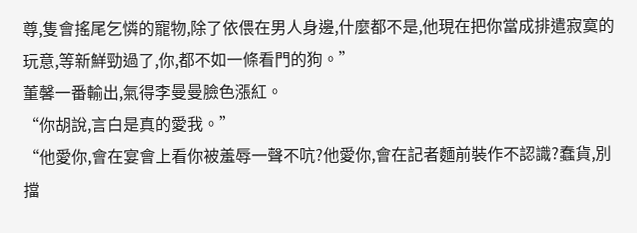尊,隻會搖尾乞憐的寵物,除了依偎在男人身邊,什麼都不是,他現在把你當成排遣寂寞的玩意,等新鮮勁過了,你,都不如一條看門的狗。”
董馨一番輸出,氣得李曼曼臉色漲紅。
“你胡說,言白是真的愛我。”
“他愛你,會在宴會上看你被羞辱一聲不吭?他愛你,會在記者麵前裝作不認識?蠢貨,別擋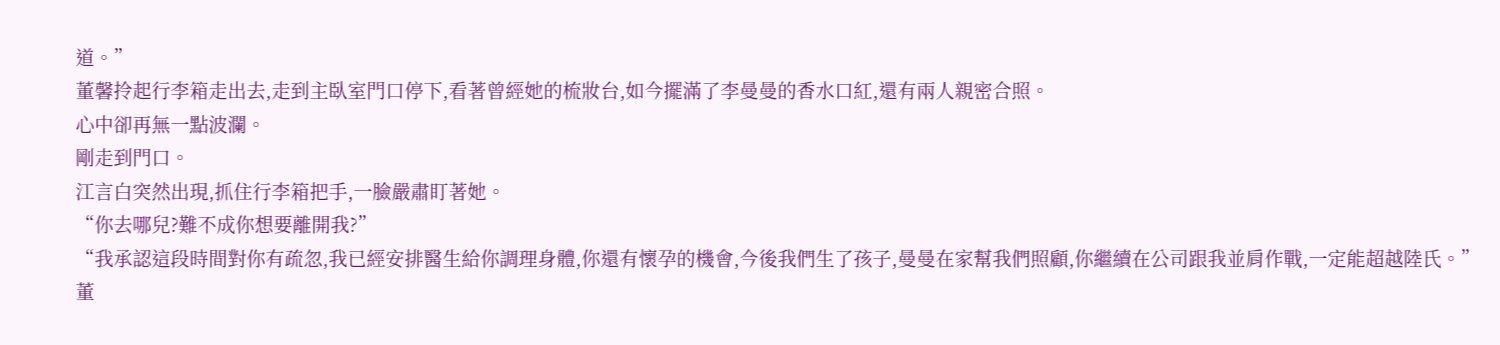道。”
董馨拎起行李箱走出去,走到主臥室門口停下,看著曾經她的梳妝台,如今擺滿了李曼曼的香水口紅,還有兩人親密合照。
心中卻再無一點波瀾。
剛走到門口。
江言白突然出現,抓住行李箱把手,一臉嚴肅盯著她。
“你去哪兒?難不成你想要離開我?”
“我承認這段時間對你有疏忽,我已經安排醫生給你調理身體,你還有懷孕的機會,今後我們生了孩子,曼曼在家幫我們照顧,你繼續在公司跟我並肩作戰,一定能超越陸氏。”
董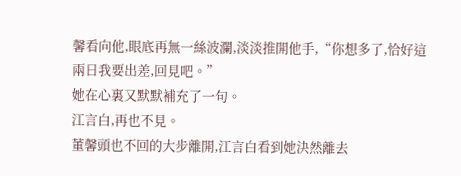馨看向他,眼底再無一絲波瀾,淡淡推開他手,“你想多了,恰好這兩日我要出差,回見吧。”
她在心裏又默默補充了一句。
江言白,再也不見。
董馨頭也不回的大步離開,江言白看到她決然離去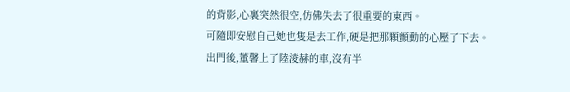的背影,心裏突然很空,仿佛失去了很重要的東西。
可隨即安慰自己她也隻是去工作,硬是把那顆顫動的心壓了下去。
出門後,董馨上了陸淩赫的車,沒有半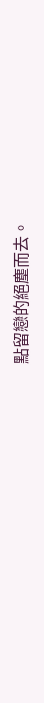點留戀的絕塵而去。